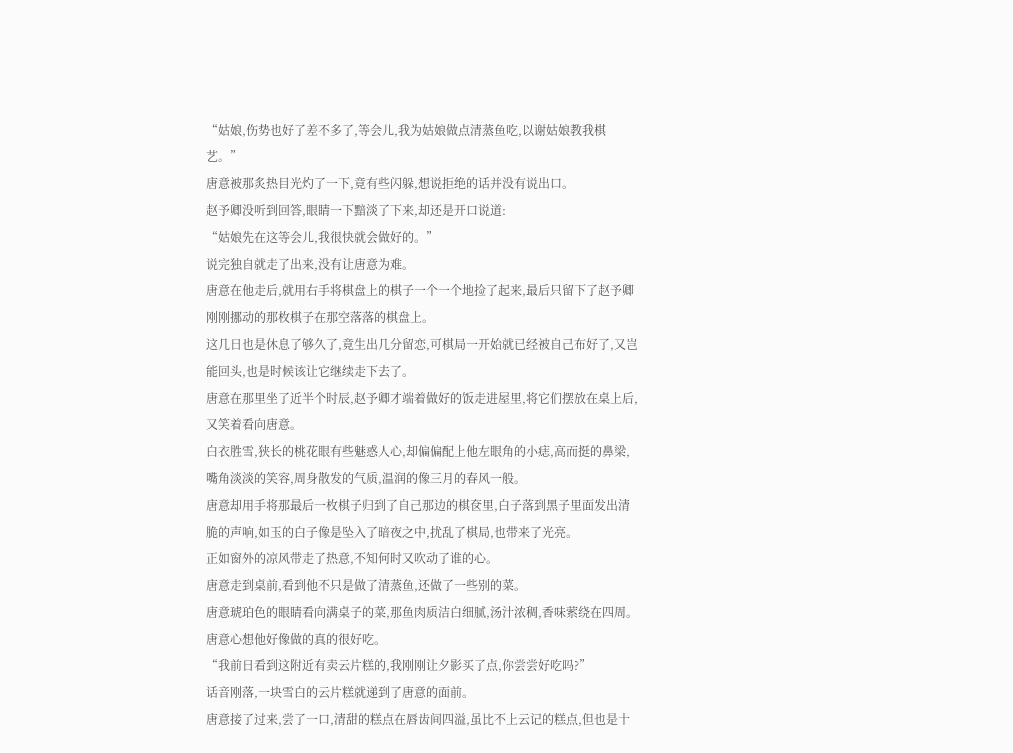“姑娘,伤势也好了差不多了,等会儿,我为姑娘做点清蒸鱼吃,以谢姑娘教我棋艺。”
唐意被那炙热目光灼了一下,竟有些闪躲,想说拒绝的话并没有说出口。
赵予卿没听到回答,眼睛一下黯淡了下来,却还是开口说道:
“姑娘先在这等会儿,我很快就会做好的。”
说完独自就走了出来,没有让唐意为难。
唐意在他走后,就用右手将棋盘上的棋子一个一个地捡了起来,最后只留下了赵予卿刚刚挪动的那枚棋子在那空落落的棋盘上。
这几日也是休息了够久了,竟生出几分留恋,可棋局一开始就已经被自己布好了,又岂能回头,也是时候该让它继续走下去了。
唐意在那里坐了近半个时辰,赵予卿才端着做好的饭走进屋里,将它们摆放在桌上后,又笑着看向唐意。
白衣胜雪,狭长的桃花眼有些魅惑人心,却偏偏配上他左眼角的小痣,高而挺的鼻梁,嘴角淡淡的笑容,周身散发的气质,温润的像三月的春风一般。
唐意却用手将那最后一枚棋子归到了自己那边的棋奁里,白子落到黑子里面发出清脆的声响,如玉的白子像是坠入了暗夜之中,扰乱了棋局,也带来了光亮。
正如窗外的凉风带走了热意,不知何时又吹动了谁的心。
唐意走到桌前,看到他不只是做了清蒸鱼,还做了一些别的菜。
唐意琥珀色的眼睛看向满桌子的菜,那鱼肉质洁白细腻,汤汁浓稠,香味萦绕在四周。
唐意心想他好像做的真的很好吃。
“我前日看到这附近有卖云片糕的,我刚刚让夕影买了点,你尝尝好吃吗?”
话音刚落,一块雪白的云片糕就递到了唐意的面前。
唐意接了过来,尝了一口,清甜的糕点在唇齿间四溢,虽比不上云记的糕点,但也是十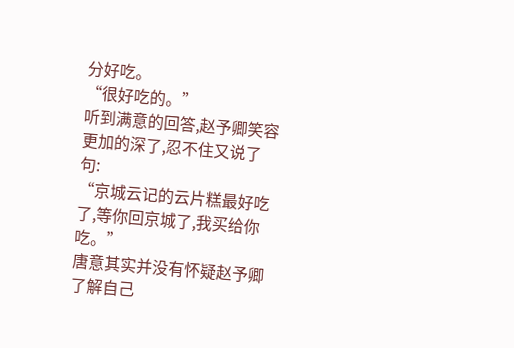分好吃。
“很好吃的。”
听到满意的回答,赵予卿笑容更加的深了,忍不住又说了句:
“京城云记的云片糕最好吃了,等你回京城了,我买给你吃。”
唐意其实并没有怀疑赵予卿了解自己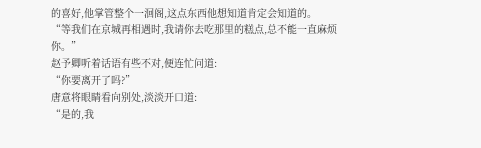的喜好,他掌管整个一洄阁,这点东西他想知道肯定会知道的。
“等我们在京城再相遇时,我请你去吃那里的糕点,总不能一直麻烦你。”
赵予卿听着话语有些不对,便连忙问道:
“你要离开了吗?”
唐意将眼睛看向别处,淡淡开口道:
“是的,我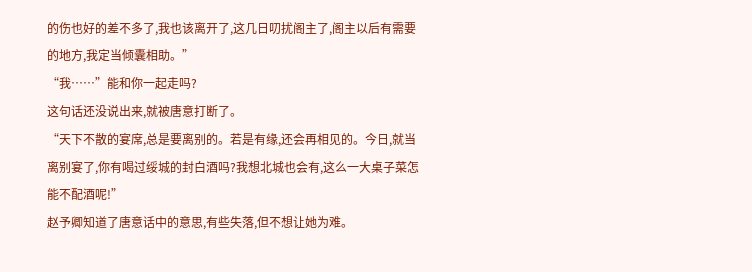的伤也好的差不多了,我也该离开了,这几日叨扰阁主了,阁主以后有需要的地方,我定当倾囊相助。”
“我……”能和你一起走吗?
这句话还没说出来,就被唐意打断了。
“天下不散的宴席,总是要离别的。若是有缘,还会再相见的。今日,就当离别宴了,你有喝过绥城的封白酒吗?我想北城也会有,这么一大桌子菜怎能不配酒呢!”
赵予卿知道了唐意话中的意思,有些失落,但不想让她为难。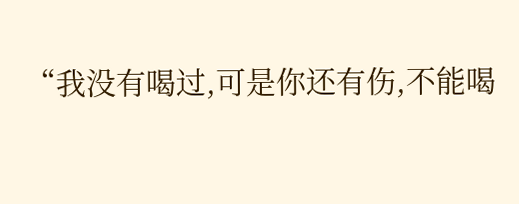“我没有喝过,可是你还有伤,不能喝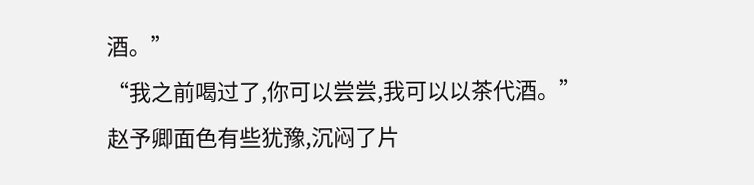酒。”
“我之前喝过了,你可以尝尝,我可以以茶代酒。”
赵予卿面色有些犹豫,沉闷了片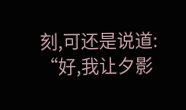刻,可还是说道:
“好,我让夕影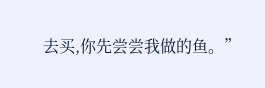去买,你先尝尝我做的鱼。”